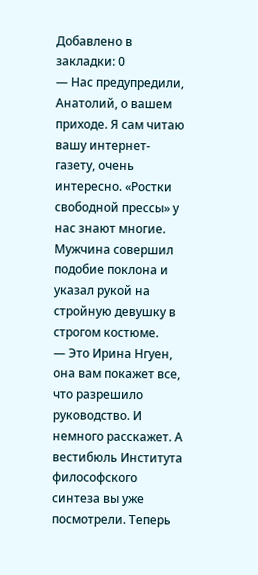Добавлено в закладки: 0
— Нас предупредили, Анатолий, о вашем приходе. Я сам читаю вашу интернет-газету, очень интересно. «Ростки свободной прессы» у нас знают многие.
Мужчина совершил подобие поклона и указал рукой на стройную девушку в строгом костюме.
— Это Ирина Нгуен, она вам покажет все, что разрешило руководство. И немного расскажет. А вестибюль Института философского синтеза вы уже посмотрели. Теперь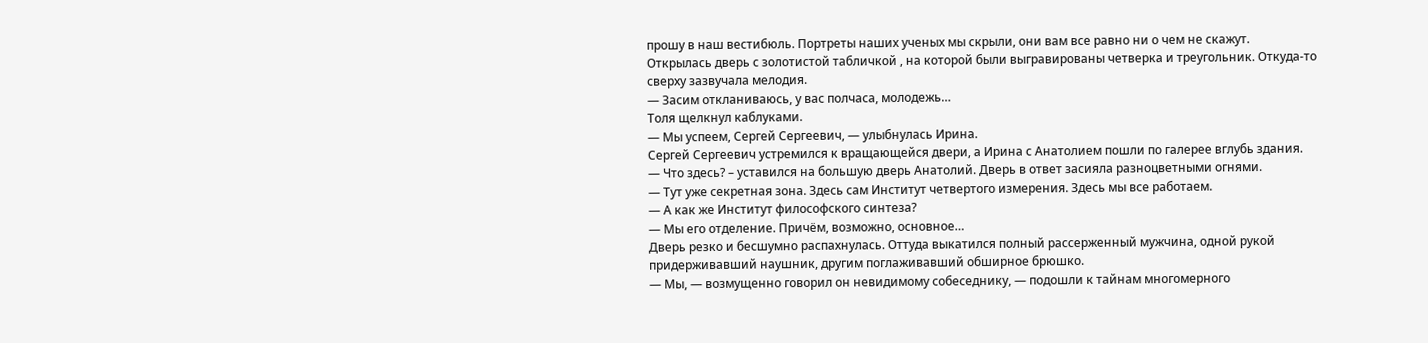прошу в наш вестибюль. Портреты наших ученых мы скрыли, они вам все равно ни о чем не скажут.
Открылась дверь с золотистой табличкой , на которой были выгравированы четверка и треугольник. Откуда-то сверху зазвучала мелодия.
— Засим откланиваюсь, у вас полчаса, молодежь…
Толя щелкнул каблуками.
— Мы успеем, Сергей Сергеевич, — улыбнулась Ирина.
Сергей Сергеевич устремился к вращающейся двери, а Ирина с Анатолием пошли по галерее вглубь здания.
— Что здесь? – уставился на большую дверь Анатолий. Дверь в ответ засияла разноцветными огнями.
— Тут уже секретная зона. Здесь сам Институт четвертого измерения. Здесь мы все работаем.
— А как же Институт философского синтеза?
— Мы его отделение. Причём, возможно, основное…
Дверь резко и бесшумно распахнулась. Оттуда выкатился полный рассерженный мужчина, одной рукой придерживавший наушник, другим поглаживавший обширное брюшко.
— Мы, — возмущенно говорил он невидимому собеседнику, — подошли к тайнам многомерного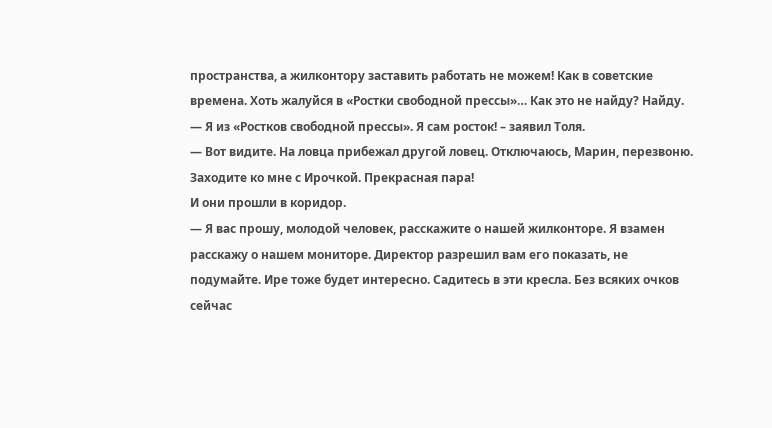пространства, а жилконтору заставить работать не можем! Как в советские времена. Хоть жалуйся в «Ростки свободной прессы»… Как это не найду? Найду.
— Я из «Ростков свободной прессы». Я сам росток! – заявил Толя.
— Вот видите. На ловца прибежал другой ловец. Отключаюсь, Марин, перезвоню. Заходите ко мне с Ирочкой. Прекрасная пара!
И они прошли в коридор.
— Я вас прошу, молодой человек, расскажите о нашей жилконторе. Я взамен расскажу о нашем мониторе. Директор разрешил вам его показать, не подумайте. Ире тоже будет интересно. Садитесь в эти кресла. Без всяких очков сейчас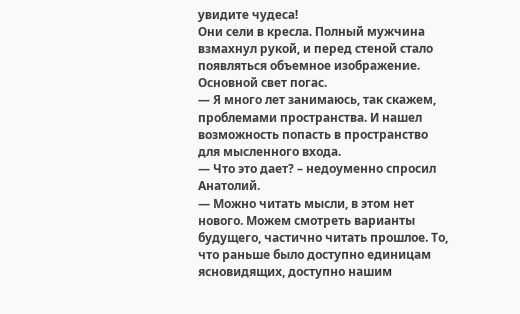увидите чудеса!
Они сели в кресла. Полный мужчина взмахнул рукой, и перед стеной стало появляться объемное изображение. Основной свет погас.
— Я много лет занимаюсь, так скажем, проблемами пространства. И нашел возможность попасть в пространство для мысленного входа.
— Что это дает? – недоуменно спросил Анатолий.
— Можно читать мысли, в этом нет нового. Можем смотреть варианты будущего, частично читать прошлое. То, что раньше было доступно единицам ясновидящих, доступно нашим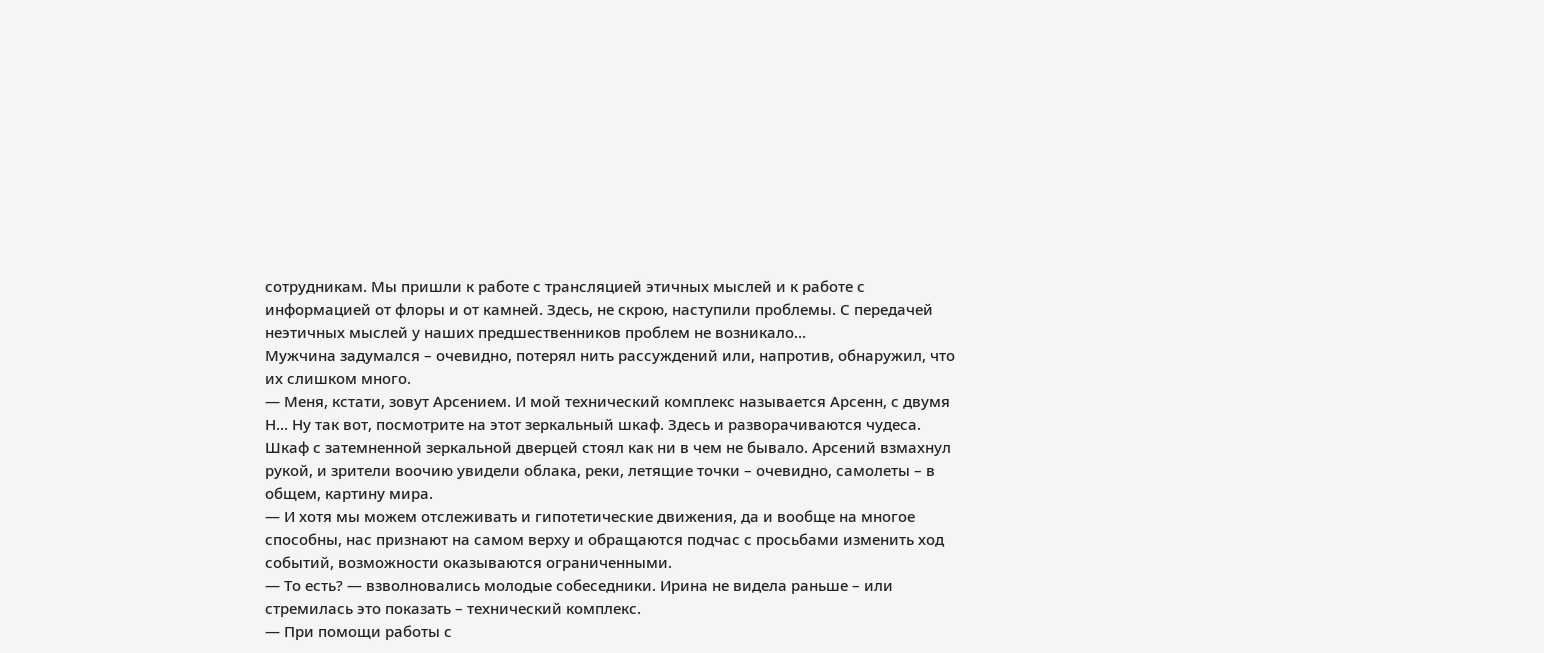сотрудникам. Мы пришли к работе с трансляцией этичных мыслей и к работе с информацией от флоры и от камней. Здесь, не скрою, наступили проблемы. С передачей неэтичных мыслей у наших предшественников проблем не возникало…
Мужчина задумался – очевидно, потерял нить рассуждений или, напротив, обнаружил, что их слишком много.
— Меня, кстати, зовут Арсением. И мой технический комплекс называется Арсенн, с двумя Н… Ну так вот, посмотрите на этот зеркальный шкаф. Здесь и разворачиваются чудеса.
Шкаф с затемненной зеркальной дверцей стоял как ни в чем не бывало. Арсений взмахнул рукой, и зрители воочию увидели облака, реки, летящие точки – очевидно, самолеты – в общем, картину мира.
— И хотя мы можем отслеживать и гипотетические движения, да и вообще на многое способны, нас признают на самом верху и обращаются подчас с просьбами изменить ход событий, возможности оказываются ограниченными.
— То есть? — взволновались молодые собеседники. Ирина не видела раньше – или стремилась это показать – технический комплекс.
— При помощи работы с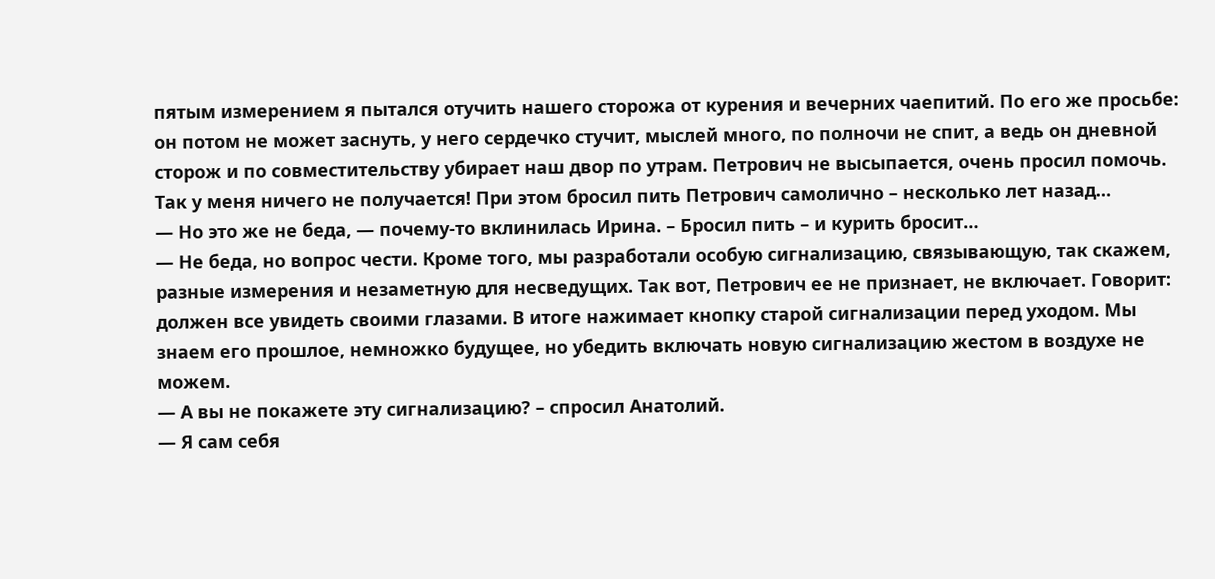пятым измерением я пытался отучить нашего сторожа от курения и вечерних чаепитий. По его же просьбе: он потом не может заснуть, у него сердечко стучит, мыслей много, по полночи не спит, а ведь он дневной сторож и по совместительству убирает наш двор по утрам. Петрович не высыпается, очень просил помочь. Так у меня ничего не получается! При этом бросил пить Петрович самолично – несколько лет назад…
— Но это же не беда, — почему-то вклинилась Ирина. – Бросил пить – и курить бросит…
— Не беда, но вопрос чести. Кроме того, мы разработали особую сигнализацию, связывающую, так скажем, разные измерения и незаметную для несведущих. Так вот, Петрович ее не признает, не включает. Говорит: должен все увидеть своими глазами. В итоге нажимает кнопку старой сигнализации перед уходом. Мы знаем его прошлое, немножко будущее, но убедить включать новую сигнализацию жестом в воздухе не можем.
— А вы не покажете эту сигнализацию? – спросил Анатолий.
— Я сам себя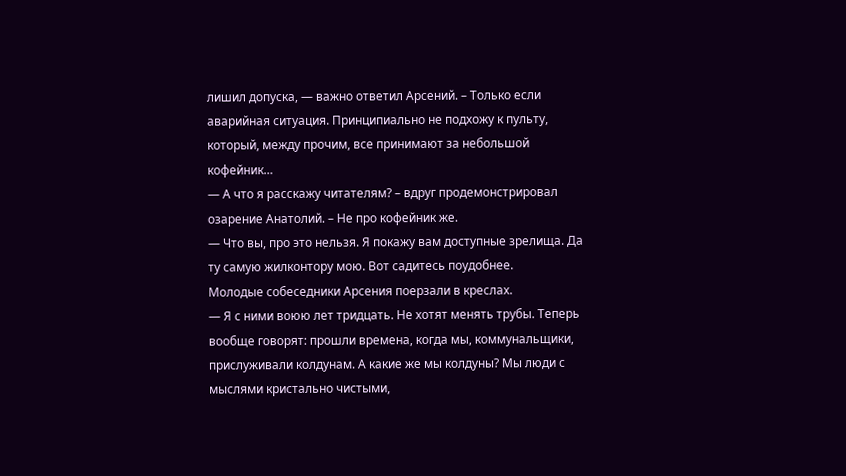лишил допуска, — важно ответил Арсений. – Только если аварийная ситуация. Принципиально не подхожу к пульту, который, между прочим, все принимают за небольшой кофейник…
— А что я расскажу читателям? – вдруг продемонстрировал озарение Анатолий. – Не про кофейник же.
— Что вы, про это нельзя. Я покажу вам доступные зрелища. Да ту самую жилконтору мою. Вот садитесь поудобнее.
Молодые собеседники Арсения поерзали в креслах.
— Я с ними воюю лет тридцать. Не хотят менять трубы. Теперь вообще говорят: прошли времена, когда мы, коммунальщики, прислуживали колдунам. А какие же мы колдуны? Мы люди с мыслями кристально чистыми,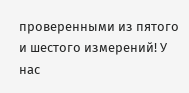проверенными из пятого и шестого измерений! У нас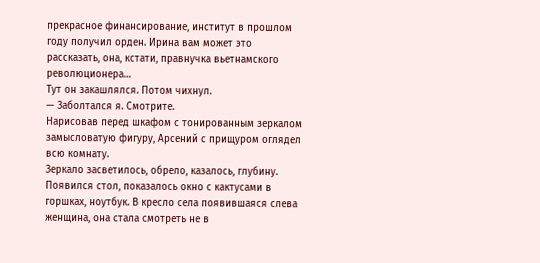прекрасное финансирование, институт в прошлом году получил орден. Ирина вам может это рассказать, она, кстати, правнучка вьетнамского революционера…
Тут он закашлялся. Потом чихнул.
— Заболтался я. Смотрите.
Нарисовав перед шкафом с тонированным зеркалом замысловатую фигуру, Арсений с прищуром оглядел всю комнату.
Зеркало засветилось, обрело, казалось, глубину. Появился стол, показалось окно с кактусами в горшках, ноутбук. В кресло села появившаяся слева женщина, она стала смотреть не в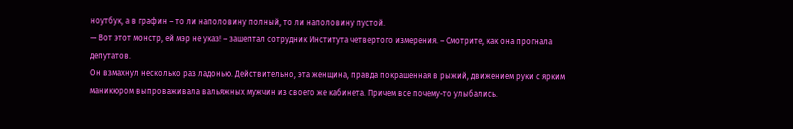ноутбук, а в графин – то ли наполовину полный, то ли наполовину пустой.
— Вот этот монстр, ей мэр не указ! – зашептал сотрудник Института четвертого измерения. – Смотрите, как она прогнала депутатов.
Он взмахнул несколько раз ладонью. Действительно, эта женщина, правда покрашенная в рыжий, движением руки с ярким маникюром выпроваживала вальяжных мужчин из своего же кабинета. Причем все почему-то улыбались.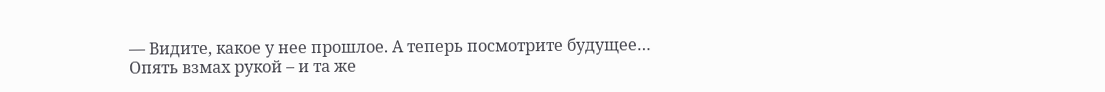— Видите, какое у нее прошлое. А теперь посмотрите будущее…
Опять взмах рукой – и та же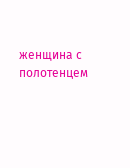женщина с полотенцем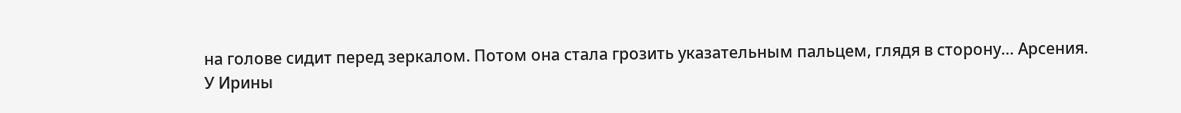на голове сидит перед зеркалом. Потом она стала грозить указательным пальцем, глядя в сторону… Арсения.
У Ирины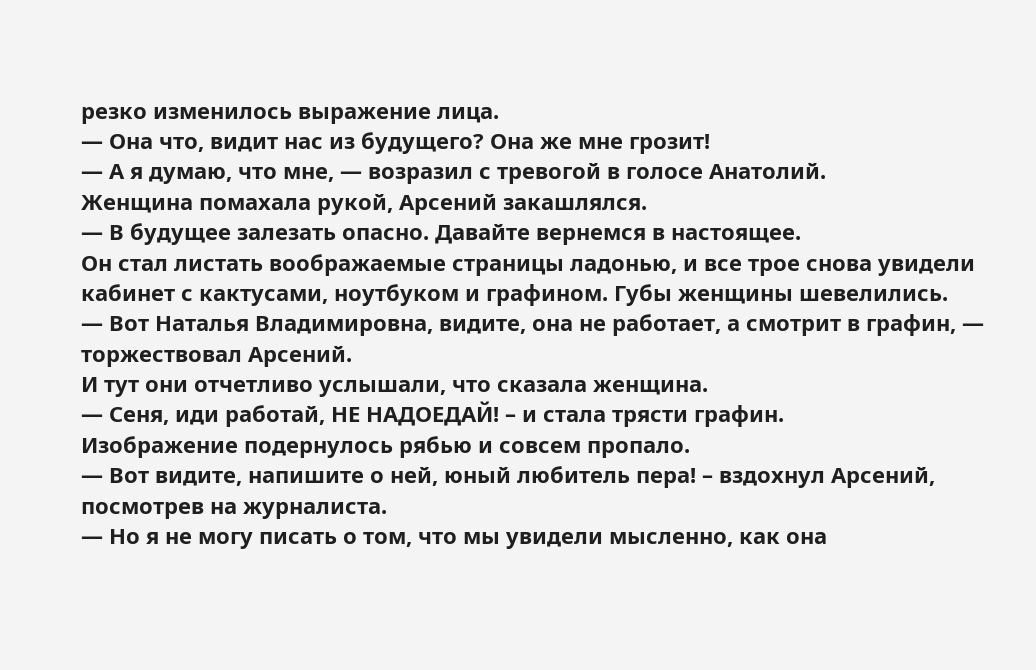резко изменилось выражение лица.
— Она что, видит нас из будущего? Она же мне грозит!
— А я думаю, что мне, — возразил с тревогой в голосе Анатолий.
Женщина помахала рукой, Арсений закашлялся.
— В будущее залезать опасно. Давайте вернемся в настоящее.
Он стал листать воображаемые страницы ладонью, и все трое снова увидели кабинет с кактусами, ноутбуком и графином. Губы женщины шевелились.
— Вот Наталья Владимировна, видите, она не работает, а смотрит в графин, — торжествовал Арсений.
И тут они отчетливо услышали, что сказала женщина.
— Сеня, иди работай, НЕ НАДОЕДАЙ! – и стала трясти графин.
Изображение подернулось рябью и совсем пропало.
— Вот видите, напишите о ней, юный любитель пера! – вздохнул Арсений, посмотрев на журналиста.
— Но я не могу писать о том, что мы увидели мысленно, как она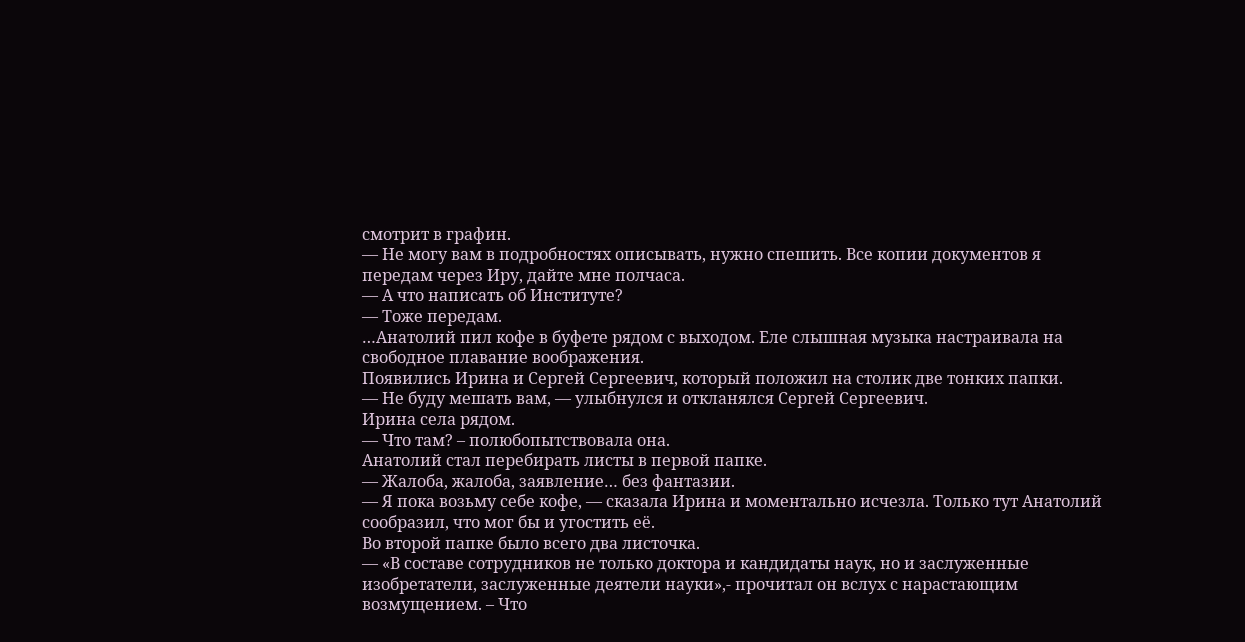смотрит в графин.
— Не могу вам в подробностях описывать, нужно спешить. Все копии документов я передам через Иру, дайте мне полчаса.
— А что написать об Институте?
— Тоже передам.
…Анатолий пил кофе в буфете рядом с выходом. Еле слышная музыка настраивала на свободное плавание воображения.
Появились Ирина и Сергей Сергеевич, который положил на столик две тонких папки.
— Не буду мешать вам, — улыбнулся и откланялся Сергей Сергеевич.
Ирина села рядом.
— Что там? – полюбопытствовала она.
Анатолий стал перебирать листы в первой папке.
— Жалоба, жалоба, заявление… без фантазии.
— Я пока возьму себе кофе, — сказала Ирина и моментально исчезла. Только тут Анатолий сообразил, что мог бы и угостить её.
Во второй папке было всего два листочка.
— «В составе сотрудников не только доктора и кандидаты наук, но и заслуженные изобретатели, заслуженные деятели науки»,- прочитал он вслух с нарастающим возмущением. – Что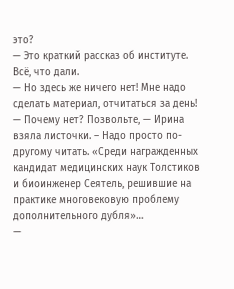это?
— Это краткий рассказ об институте. Всё, что дали.
— Но здесь же ничего нет! Мне надо сделать материал, отчитаться за день!
— Почему нет? Позвольте, — Ирина взяла листочки. – Надо просто по-другому читать. «Среди награжденных кандидат медицинских наук Толстиков и биоинженер Сеятель, решившие на практике многовековую проблему дополнительного дубля»…
—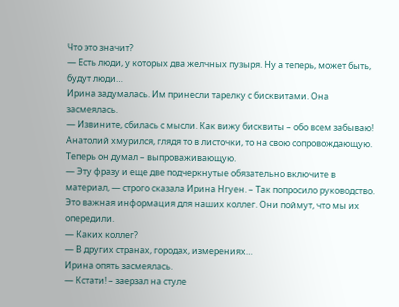Что это значит?
— Есть люди, у которых два желчных пузыря. Ну а теперь, может быть, будут люди…
Ирина задумалась. Им принесли тарелку с бисквитами. Она засмеялась.
— Извините, сбилась с мысли. Как вижу бисквиты – обо всем забываю!
Анатолий хмурился, глядя то в листочки, то на свою сопровождающую. Теперь он думал – выпроваживающую.
— Эту фразу и еще две подчеркнутые обязательно включите в материал, — строго сказала Ирина Нгуен. – Так попросило руководство. Это важная информация для наших коллег. Они поймут, что мы их опередили.
— Каких коллег?
— В других странах, городах, измерениях…
Ирина опять засмеялась.
— Кстати! – заерзал на стуле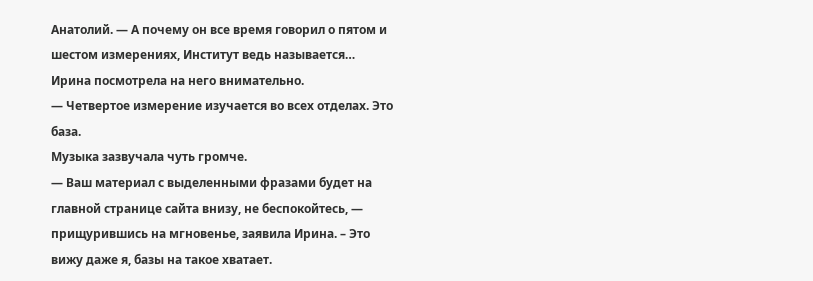Анатолий. — А почему он все время говорил о пятом и шестом измерениях, Институт ведь называется…
Ирина посмотрела на него внимательно.
— Четвертое измерение изучается во всех отделах. Это база.
Музыка зазвучала чуть громче.
— Ваш материал с выделенными фразами будет на главной странице сайта внизу, не беспокойтесь, — прищурившись на мгновенье, заявила Ирина. – Это вижу даже я, базы на такое хватает.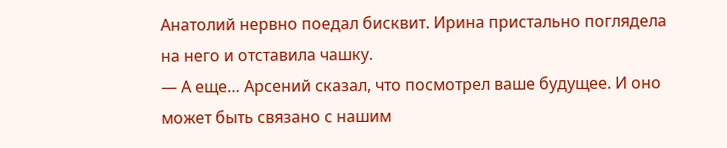Анатолий нервно поедал бисквит. Ирина пристально поглядела на него и отставила чашку.
— А еще… Арсений сказал, что посмотрел ваше будущее. И оно может быть связано с нашим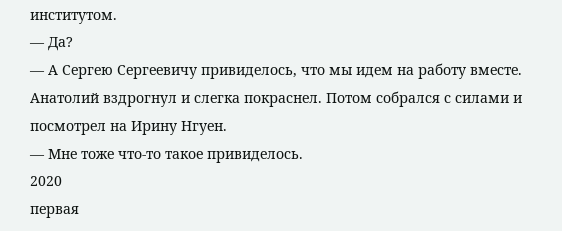институтом.
— Да?
— А Сергею Сергеевичу привиделось, что мы идем на работу вместе.
Анатолий вздрогнул и слегка покраснел. Потом собрался с силами и посмотрел на Ирину Нгуен.
— Мне тоже что-то такое привиделось.
2020
первая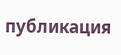публикация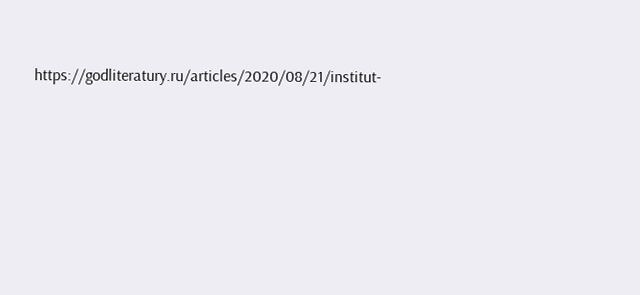https://godliteratury.ru/articles/2020/08/21/institut-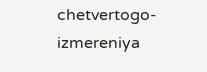chetvertogo-izmereniya